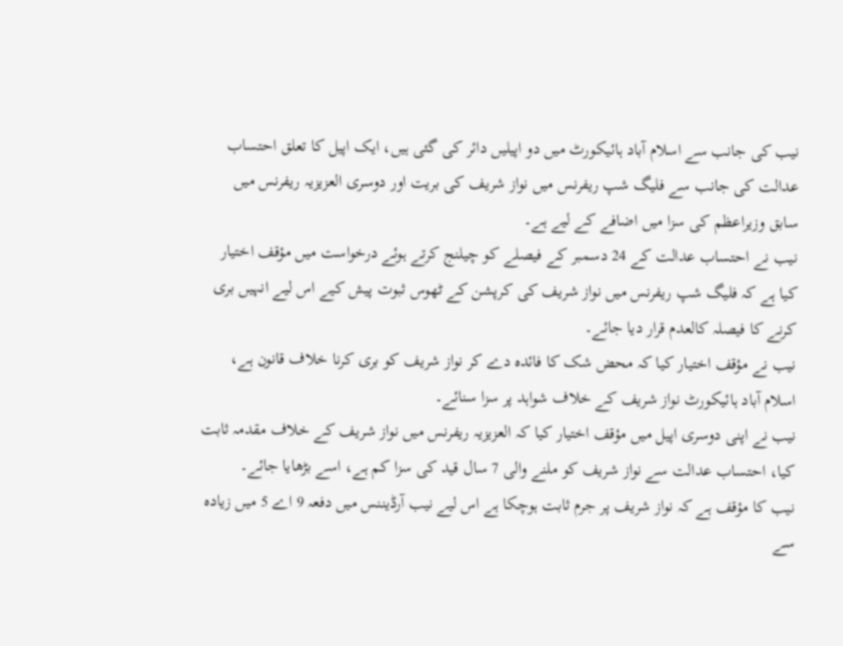نیب کی جانب سے اسلام آباد ہائیکورٹ میں دو اپیلیں دائر کی گئی ہیں، ایک اپیل کا تعلق احتساب عدالت کی جانب سے فلیگ شپ ریفرنس میں نواز شریف کی بریت اور دوسری العزیزیہ ریفرنس میں سابق وزیراعظم کی سزا میں اضافے کے لیے ہے۔
نیب نے احتساب عدالت کے 24 دسمبر کے فیصلے کو چیلنج کرتے ہوئے درخواست میں مؤقف اختیار کیا ہے کہ فلیگ شپ ریفرنس میں نواز شریف کی کرپشن کے ٹھوس ثبوت پیش کیے اس لیے انہیں بری کرنے کا فیصلہ کالعدم قرار دیا جائے۔
نیب نے مؤقف اختیار کیا کہ محض شک کا فائدہ دے کر نواز شریف کو بری کرنا خلاف قانون ہے، اسلام آباد ہائیکورٹ نواز شریف کے خلاف شواہد پر سزا سنائے۔
نیب نے اپنی دوسری اپیل میں مؤقف اختیار کیا کہ العزیزیہ ریفرنس میں نواز شریف کے خلاف مقدمہ ثابت کیا، احتساب عدالت سے نواز شریف کو ملنے والی 7 سال قید کی سزا کم ہے، اسے بڑھایا جائے۔
نیب کا مؤقف ہے کہ نواز شریف پر جرم ثابت ہوچکا ہے اس لیے نیب آرڈیننس میں دفعہ 9 اے 5 میں زیادہ سے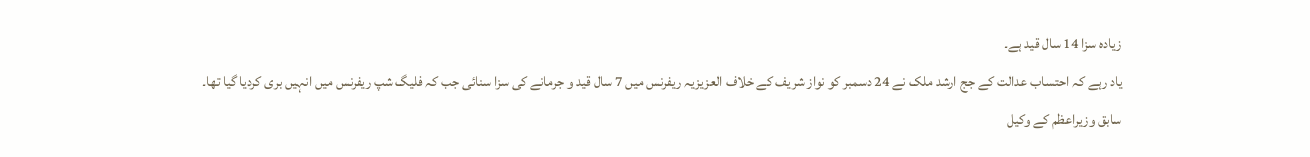زیادہ سزا 14 سال قید ہے۔
یاد رہے کہ احتساب عدالت کے جج ارشد ملک نے 24 دسمبر کو نواز شریف کے خلاف العزیزیہ ریفرنس میں 7 سال قید و جرمانے کی سزا سنائی جب کہ فلیگ شپ ریفرنس میں انہیں بری کردیا گیا تھا۔
سابق وزیراعظم کے وکیل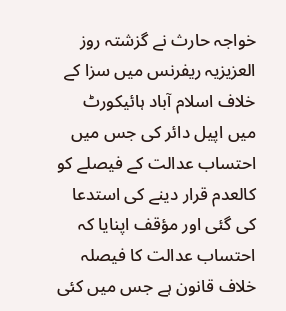خواجہ حارث نے گزشتہ روز العزیزیہ ریفرنس میں سزا کے خلاف اسلام آباد ہائیکورٹ میں اپیل دائر کی جس میں احتساب عدالت کے فیصلے کو کالعدم قرار دینے کی استدعا کی گئی اور مؤقف اپنایا کہ احتساب عدالت کا فیصلہ خلاف قانون ہے جس میں کئی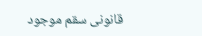قانونی سقم موجود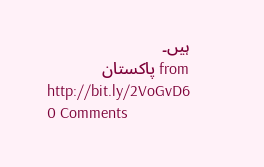ہیں۔
from پاکستان
http://bit.ly/2VoGvD6
0 Comments